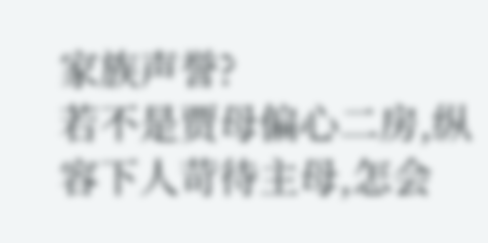家族声誉?
若不是贾母偏心二房,纵容下人苛待主母,怎会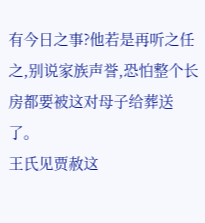有今日之事?他若是再听之任之,别说家族声誉,恐怕整个长房都要被这对母子给葬送了。
王氏见贾赦这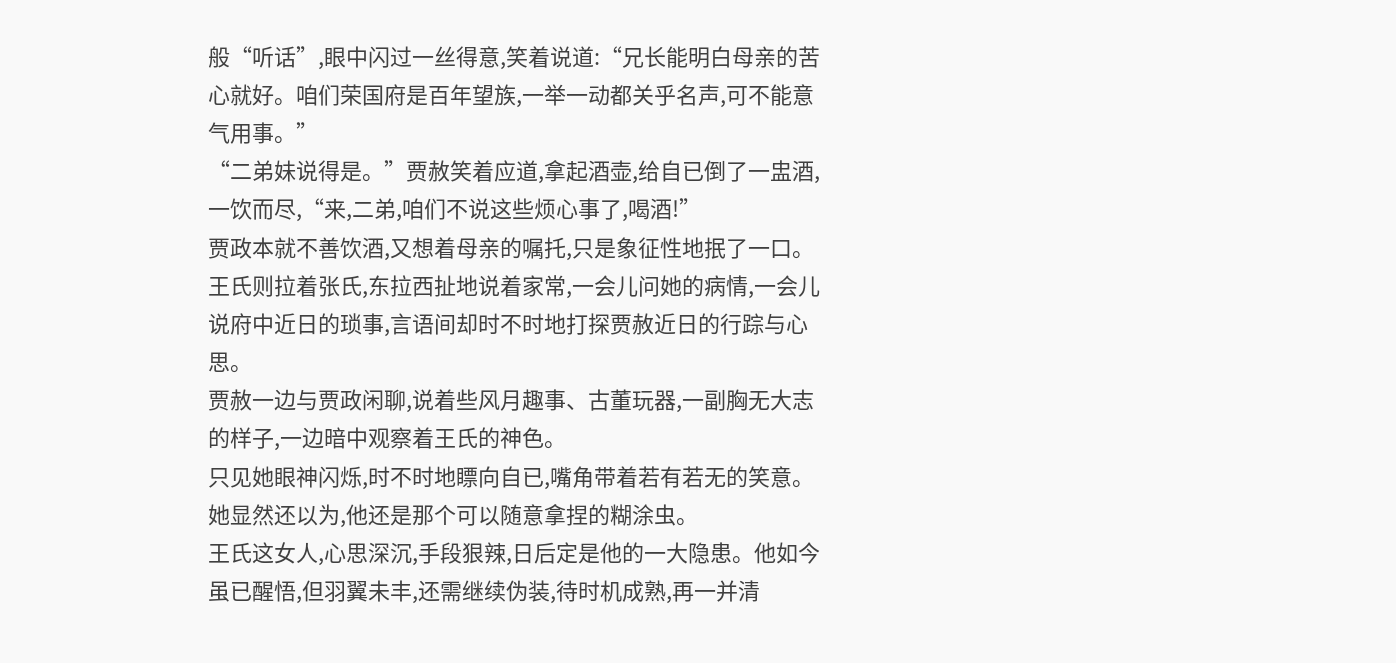般“听话”,眼中闪过一丝得意,笑着说道:“兄长能明白母亲的苦心就好。咱们荣国府是百年望族,一举一动都关乎名声,可不能意气用事。”
“二弟妹说得是。”贾赦笑着应道,拿起酒壶,给自已倒了一盅酒,一饮而尽,“来,二弟,咱们不说这些烦心事了,喝酒!”
贾政本就不善饮酒,又想着母亲的嘱托,只是象征性地抿了一口。
王氏则拉着张氏,东拉西扯地说着家常,一会儿问她的病情,一会儿说府中近日的琐事,言语间却时不时地打探贾赦近日的行踪与心思。
贾赦一边与贾政闲聊,说着些风月趣事、古董玩器,一副胸无大志的样子,一边暗中观察着王氏的神色。
只见她眼神闪烁,时不时地瞟向自已,嘴角带着若有若无的笑意。她显然还以为,他还是那个可以随意拿捏的糊涂虫。
王氏这女人,心思深沉,手段狠辣,日后定是他的一大隐患。他如今虽已醒悟,但羽翼未丰,还需继续伪装,待时机成熟,再一并清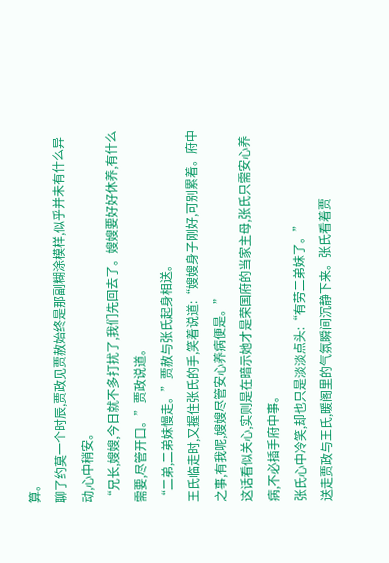算。
聊了约莫一个时辰,贾政见贾赦始终是那副糊涂模样,似乎并未有什么异动,心中稍安。
“兄长,嫂嫂,今日就不多打扰了,我们先回去了。嫂嫂要好好休养,有什么需要,尽管开口。”贾政说道。
“二弟,二弟妹慢走。”贾赦与张氏起身相送。
王氏临走时,又握住张氏的手,笑着说道:“嫂嫂身子刚好,可别累着。府中之事,有我呢,嫂嫂尽管安心养病便是。”
这话看似关心,实则是在暗示她才是荣国府的当家主母,张氏只需安心养病,不必插手府中事。
张氏心中冷笑,却也只是淡淡点头:“有劳二弟妹了。”
送走贾政与王氏,暖阁里的气氛瞬间沉静下来。张氏看着贾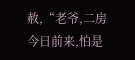赦,“老爷,二房今日前来,怕是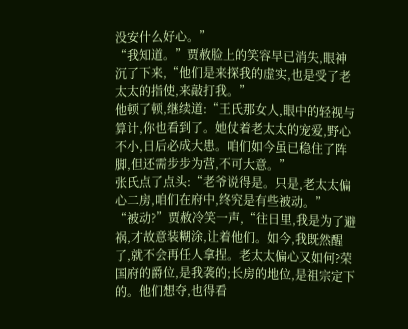没安什么好心。”
“我知道。”贾赦脸上的笑容早已消失,眼神沉了下来,“他们是来探我的虚实,也是受了老太太的指使,来敲打我。”
他顿了顿,继续道:“王氏那女人,眼中的轻视与算计,你也看到了。她仗着老太太的宠爱,野心不小,日后必成大患。咱们如今虽已稳住了阵脚,但还需步步为营,不可大意。”
张氏点了点头:“老爷说得是。只是,老太太偏心二房,咱们在府中,终究是有些被动。”
“被动?”贾赦冷笑一声,“往日里,我是为了避祸,才故意装糊涂,让着他们。如今,我既然醒了,就不会再任人拿捏。老太太偏心又如何?荣国府的爵位,是我袭的;长房的地位,是祖宗定下的。他们想夺,也得看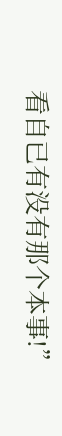看自已有没有那个本事!”